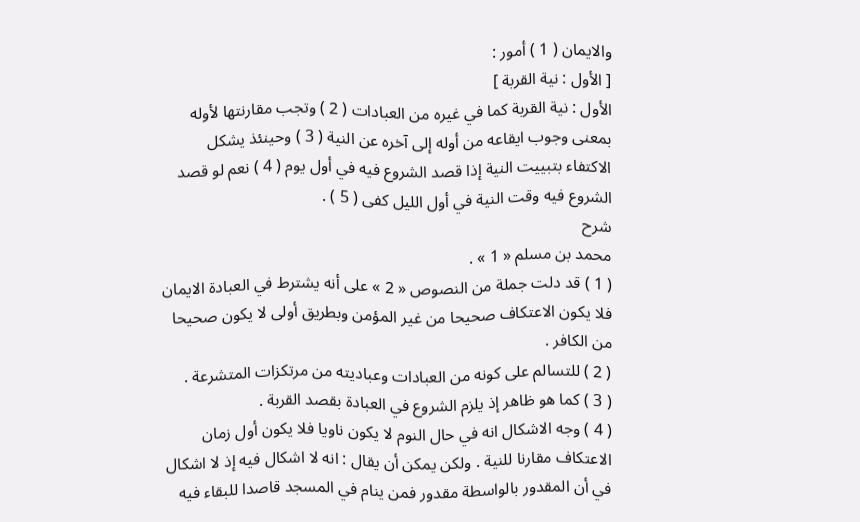والايمان ( 1 ) أمور :
[ الأول : نية القربة ]
الأول : نية القربة كما في غيره من العبادات ( 2 ) وتجب مقارنتها لأوله بمعنى وجوب ايقاعه من أوله إلى آخره عن النية ( 3 ) وحينئذ يشكل الاكتفاء بتبييت النية إذا قصد الشروع فيه في أول يوم ( 4 ) نعم لو قصد الشروع فيه وقت النية في أول الليل كفى ( 5 ) .
شرح
محمد بن مسلم « 1 » .
( 1 ) قد دلت جملة من النصوص « 2 » على أنه يشترط في العبادة الايمان فلا يكون الاعتكاف صحيحا من غير المؤمن وبطريق أولى لا يكون صحيحا من الكافر .
( 2 ) للتسالم على كونه من العبادات وعباديته من مرتكزات المتشرعة .
( 3 ) كما هو ظاهر إذ يلزم الشروع في العبادة بقصد القربة .
( 4 ) وجه الاشكال انه في حال النوم لا يكون ناويا فلا يكون أول زمان الاعتكاف مقارنا للنية . ولكن يمكن أن يقال : انه لا اشكال فيه إذ لا اشكال في أن المقدور بالواسطة مقدور فمن ينام في المسجد قاصدا للبقاء فيه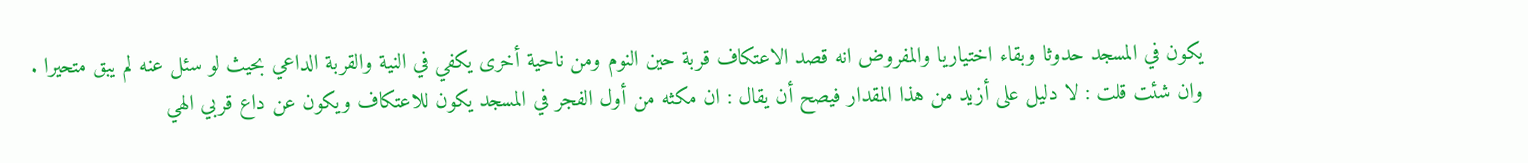يكون في المسجد حدوثا وبقاء اختياريا والمفروض انه قصد الاعتكاف قربة حين النوم ومن ناحية أخرى يكفي في النية والقربة الداعي بحيث لو سئل عنه لم يبق متحيرا .
وان شئت قلت : لا دليل على أزيد من هذا المقدار فيصح أن يقال : ان مكثه من أول الفجر في المسجد يكون للاعتكاف ويكون عن داع قربي الهي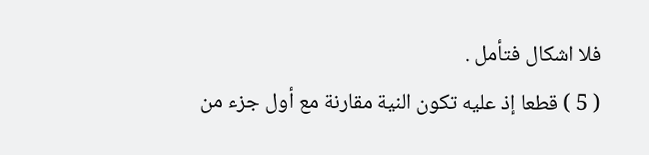فلا اشكال فتأمل .
( 5 ) قطعا إذ عليه تكون النية مقارنة مع أول جزء من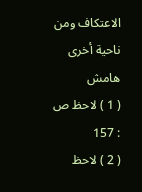الاعتكاف ومن ناحية أخرى
هامش
( 1 ) لاحظ ص : 157
( 2 ) لاحظ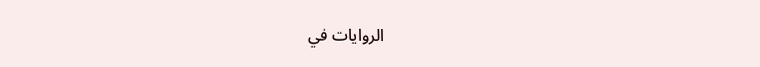الروايات في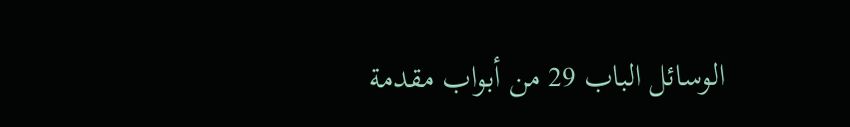الوسائل الباب 29 من أبواب مقدمة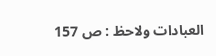العبادات ولاحظ : ص 157